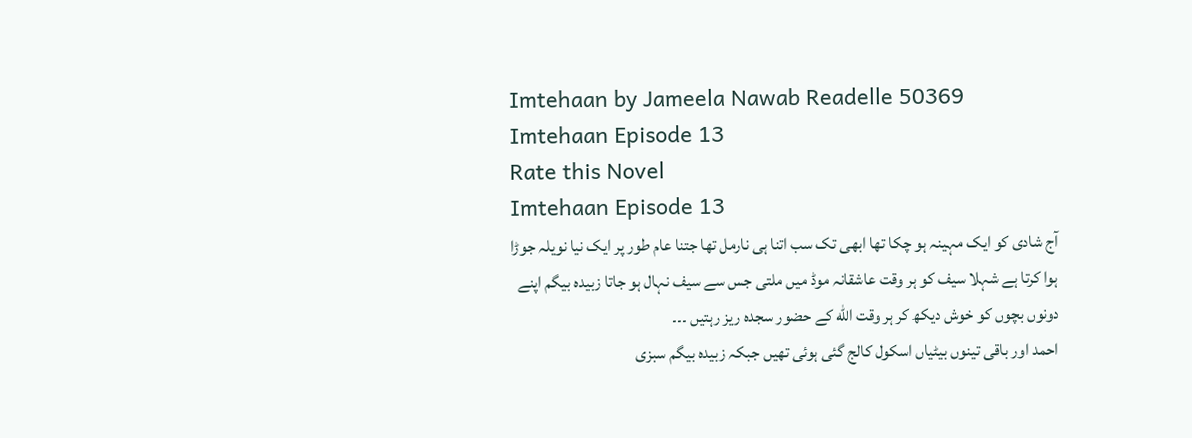Imtehaan by Jameela Nawab Readelle 50369 Imtehaan Episode 13
Rate this Novel
Imtehaan Episode 13
آج شادی کو ایک مہینہ ہو چکا تھا ابھی تک سب اتنا ہی نارمل تھا جتنا عام طور پر ایک نیا نویلہ جوڑا ہوا کرتا ہے شہلا سیف کو ہر وقت عاشقانہ موڈ میں ملتی جس سے سیف نہال ہو جاتا زبیدہ بيگم اپنے دونوں بچوں کو خوش دیکھ کر ہر وقت اللّه کے حضور سجده ريز رہتیں ۔۔۔
احمد اور باقی تینوں بیٹیاں اسکول کالج گئی ہوئی تھیں جبکہ زبیدہ بيگم سبزی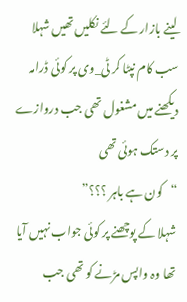لینے بازار کے لئے نکلیں تھیں شہلا سب کام نپٹا کر ٹی_وی پر کوئی ڈرامہ دیکھنے میں مشغول تھی جب دروازے پر دستک ہوئی تھی
“کون ہے باہر ؟؟؟”
شہلا کے پوچھنے پر کوئی جواب نہیں آیا تھا وہ واپس مڑنے کو تھی جب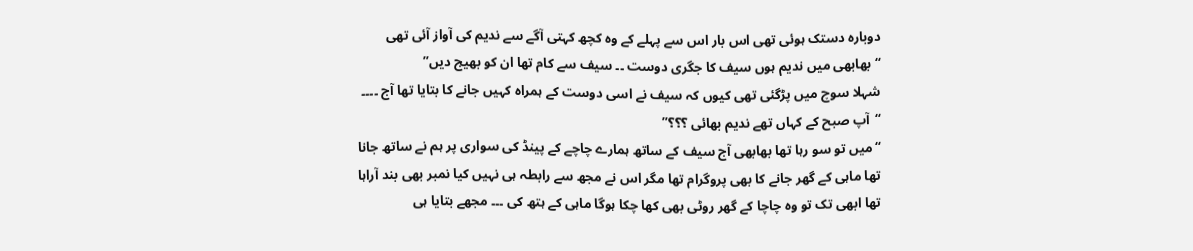دوبارہ دستک ہوئی تھی اس بار اس سے پہلے کے وہ کچھ کہتی آگے سے ندیم کی آواز آئی تھی
“بھابھی میں ندیم ہوں سیف کا جگری دوست ۔۔ سیف سے کام تھا ان کو بھیج دیں”
شہلا سوچ میں پڑگئی تھی کیوں کہ سیف نے اسی دوست کے ہمراہ کہیں جانے کا بتایا تھا آج ۔۔۔۔
“آپ صبح کے کہاں تھے ندیم بھائی ؟؟؟”
“میں تو سو رہا تھا بھابھی آج سیف کے ساتھ ہمارے چاچے کے پینڈ کی سواری پر ہم نے ساتھ جانا تھا ماہی کے گھر جانے کا بھی پروگرام تھا مگر اس نے مجھ سے رابطہ ہی نہیں کیا نمبر بھی بند آراہا تھا ابھی تک تو وہ چاچا کے گھر روٹی بھی کھا چکا ہوگا ماہی کے ہتھ کی ۔۔۔ مجھے بتایا ہی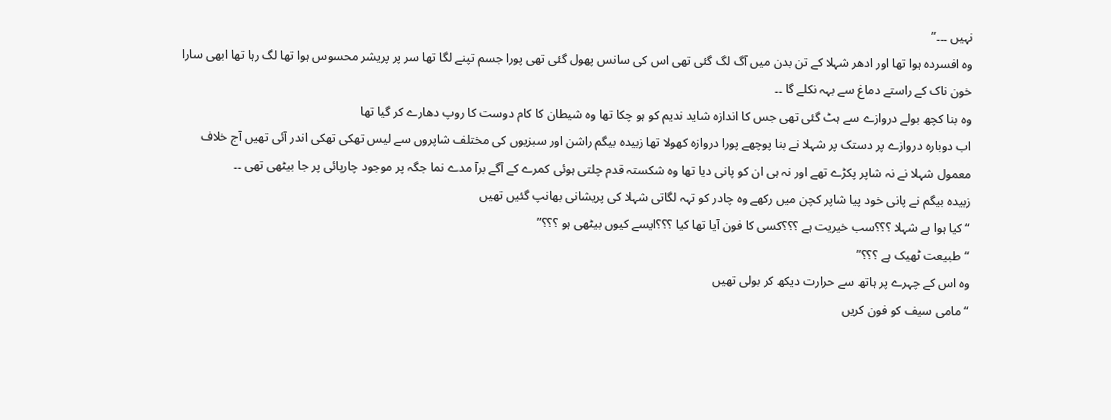نہیں ۔۔۔”
وہ افسرده ہوا تھا اور ادھر شہلا کے تن بدن میں آگ لگ گئی تھی اس کی سانس پھول گئی تھی پورا جسم تپنے لگا تھا سر پر پریشر محسوس ہوا تھا لگ رہا تھا ابھی سارا خون ناک کے راستے دماغ سے بہہ نکلے گا ۔۔
وہ بنا کچھ بولے دروازے سے ہٹ گئی تھی جس کا اندازہ شاید ندیم کو ہو چکا تھا وہ شیطان کا کام دوست کا روپ دهارے کر گیا تھا
اب دوبارہ دروازے پر دستک پر شہلا نے بنا پوچھے پورا دروازہ کھولا تھا زبیدہ بيگم راشن اور سبزیوں کی مختلف شاپروں سے لیس تھکی تھکی اندر آئی تھیں آج خلاف معمول شہلا نے نہ شاپر پکڑے تھے اور نہ ہی ان کو پانی دیا تھا وہ شکستہ قدم چلتی ہوئی کمرے کے آگے برآ مدے نما جگہ پر موجود چارپائی پر جا بیٹھی تھی ۔۔
زبیدہ بيگم نے پانی خود پیا شاپر کچن میں رکھے وہ چادر کو تہہ لگاتی شہلا کی پریشانی بھانپ گئیں تھیں
“کیا ہوا ہے شہلا ؟؟؟سب خیریت ہے ؟؟؟کسی کا فون آیا تھا کیا ؟؟؟ایسے کیوں بیٹھی ہو ؟؟؟”
“طبیعت ٹھیک ہے ؟؟؟”
وہ اس کے چہرے پر ہاتھ سے حرارت دیکھ کر بولی تھیں
“مامی سیف کو فون کریں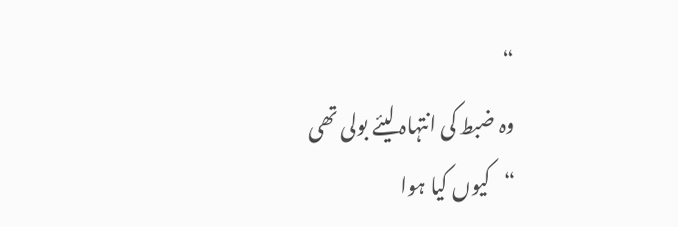“
وہ ضبط کی انتہاہ لیئے بولی تھی
“کیوں کیا ہوا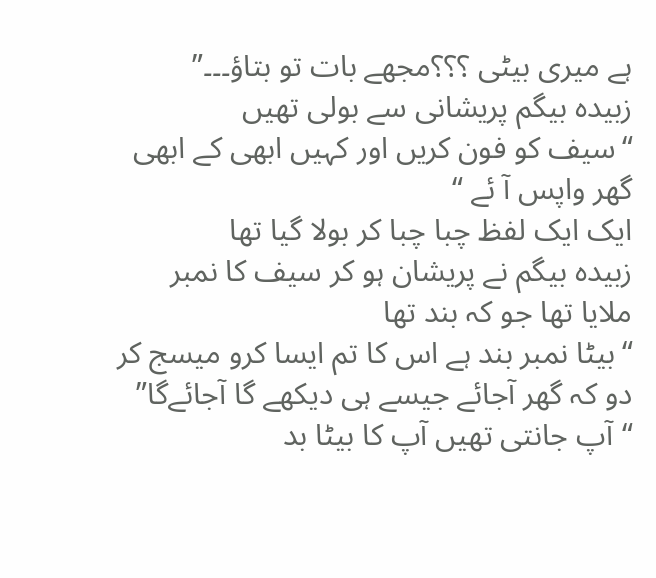ہے میری بیٹی ؟؟؟مجھے بات تو بتاؤ۔۔۔”
زبیدہ بيگم پریشانی سے بولی تھیں
“سیف کو فون کریں اور کہیں ابھی کے ابھی گھر واپس آ ئے “
ایک ایک لفظ چبا چبا کر بولا گیا تھا
زبیدہ بيگم نے پریشان ہو کر سیف کا نمبر ملایا تھا جو کہ بند تھا
“بیٹا نمبر بند ہے اس کا تم ایسا کرو میسج کر دو کہ گھر آجائے جیسے ہی دیکھے گا آجائےگا”
“آپ جانتی تھیں آپ کا بیٹا بد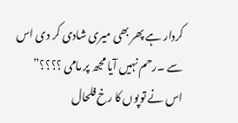کردار ہے پھر بھی میری شادی کر دی اس سے ۔رحم نہیں آیا مجھ پر مامی ؟؟؟؟”
اس نے توپوں کا رخ فلحال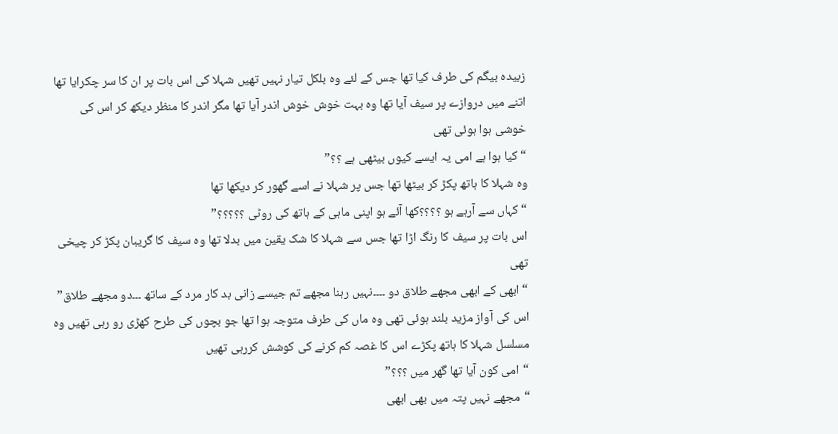زبیدہ بيگم کی طرف کیا تھا جس کے لئے وہ بلکل تیار نہیں تھیں شہلا کی اس بات پر ان کا سر چکرایا تھا
اتنے میں دروازے پر سیف آیا تھا وہ بہت خوش خوش اندر آیا تھا مگر اندر کا منظر دیکھ کر اس کی خوشی ہوا ہوئی تھی
“کیا ہوا ہے امی یہ ایسے کیوں بیٹھی ہے ؟؟”
وہ شہلا کا ہاتھ پکڑ کر بیٹھا تھا جس پر شہلا نے اسے گھور کر دیکھا تھا
“کہاں سے آرہے ہو ؟؟؟؟کھا آئے ہو اپنی ماہی کے ہاتھ کی روٹی ؟؟؟؟؟”
اس بات پر سیف کا رنگ اڑا تھا جس سے شہلا کا شک یقین میں بدلا تھا وہ سیف کا گريبان پکڑ کر چیخی تھی
“ابھی کے ابھی مجھے طلاق دو ۔۔۔۔نہیں رہنا مجھے تم جیسے زانی بد کار مرد کے ساتھ ۔۔۔دو مجھے طلاق”
اس کی آواز مزید بلند ہوئی تھی وہ ماں کی طرف متوجہ ہوا تھا جو بچوں کی طرح کھڑی رو رہی تھیں وہ مسلسل شہلا کا ہاتھ پکڑے اس کا غصہ کم کرنے کی کوشش کررہی تھیں
“امی کون آیا تھا گھر میں ؟؟؟”
“مجھے نہیں پتہ میں بھی ابھی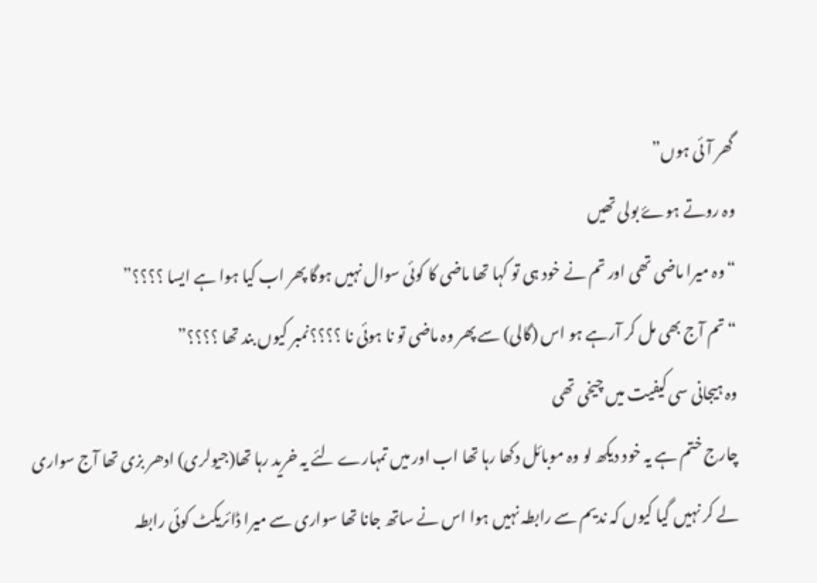گھر آئی ہوں”
وہ روتے ہوۓ بولی تھیں
“وہ میرا ماضی تھی اور تم نے خود ہی تو کہا تھا ماضی کا کوئی سوال نہیں ہوگا پھر اب کیا ہوا ہے ایسا ؟؟؟؟”
“تم آج بھی مل کر آرہے ہو اس (گالی) سے پھر وہ ماضی تو نا ہوئی نا ؟؟؟؟نمبر کیوں بند تھا ؟؟؟؟”
وہ ہیجانی سی کیفیت میں چیخی تھی
چارج ختم ہے یہ خود دیکھ لو وہ موبائل دکھا رہا تھا اب اور میں تمہارے لئے یہ خرید رہا تھا(جیولری) ادھر بزی تھا آج سواری لے کر نہیں گیا کیوں کہ ندیم سے رابطہ نہیں ہوا اس نے ساتھ جانا تھا سواری سے میرا ڈائریکٹ کوئی رابطہ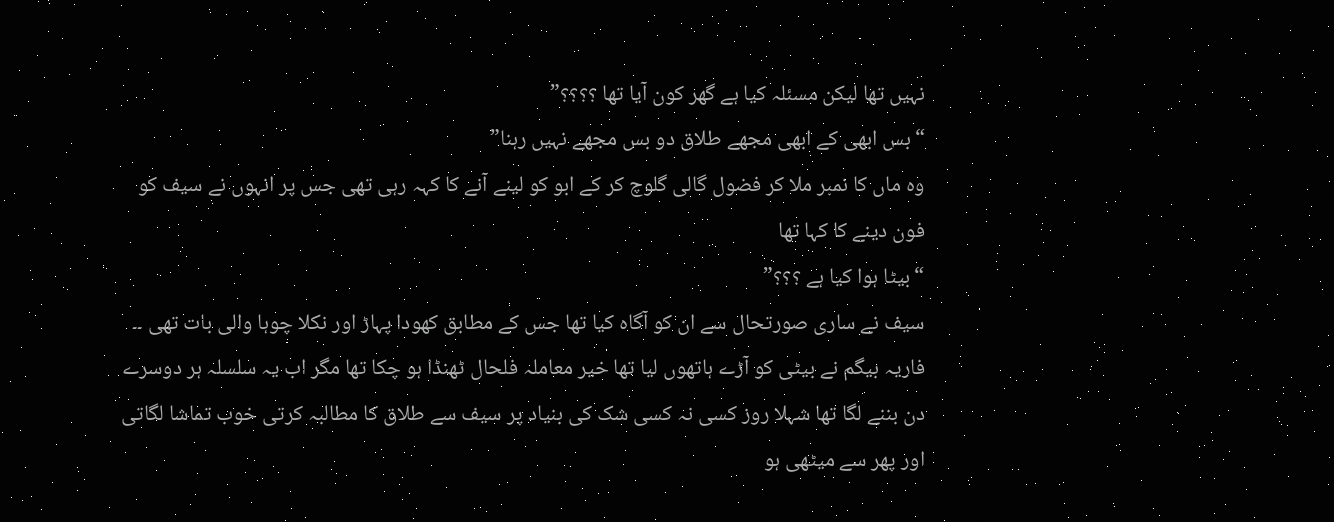نہیں تھا لیکن مسئلہ کیا ہے گھر کون آیا تھا ؟؟؟؟”
“بس ابھی کے ابھی مجھے طلاق دو بس مجھے نہیں رہنا”
وہ ماں کا نمبر ملا کر فضول گالی گلوچ کر کے ابو کو لینے آنے کا کہہ رہی تھی جس پر انہوں نے سیف کو فون دینے کا کہا تھا
“بیٹا ہوا کیا ہے ؟؟؟”
سیف نے ساری صورتحال سے ان کو آگاہ کیا تھا جس کے مطابق کھودا پہاڑ اور نکلا چوہا والی بات تھی ۔۔
فاریہ بيگم نے بیٹی کو آڑے ہاتھوں لیا تھا خیر معاملہ فلحال ٹھنڈا ہو چکا تھا مگر اب یہ سلسلہ ہر دوسرے دن بننے لگا تھا شہلا روز کسی نہ کسی شک کی بنیاد پر سیف سے طلاق کا مطالبہ کرتی خوب تماشا لگاتی اور پھر سے میٹھی ہو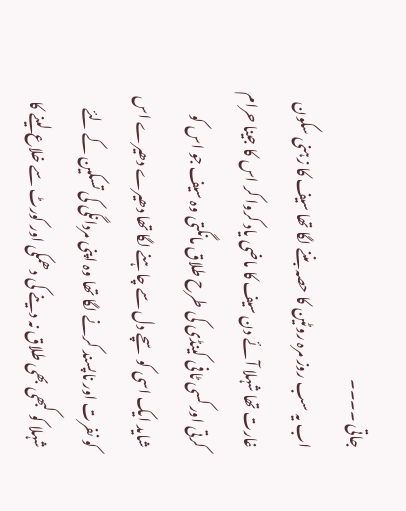جاتی ۔۔۔۔
اب یہ سب روز مرہ روٹین کا حصہ بننے لگا تھا سیف کا زہنی سکون غارت تھا شہلا آئے دن سیف کا ماضی یاد کروا کر اس کا جینا حرام کرتی اور کسی ٹافی کینڈی کی طرح طلاق مانگتی وہ سیف جو اس کو شاید ایک اسی کو سچے دل سے چاہنے لگا تھا دھیرے دھیرے اس کو نفرت اور ناپسند کرنے لگا تھا وہ اپنی مردانگی کی تسکين کے لئے شہلا کو کبھی بھی طلاق نہ دینے کی دھمکی اور کورٹ سے خلاع لینے کا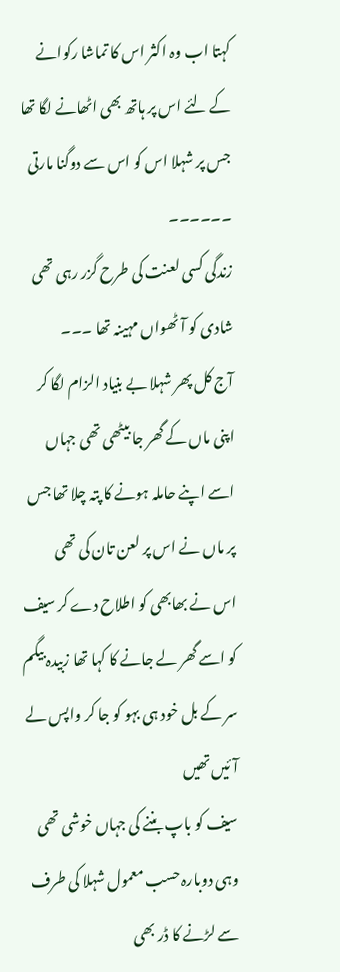کہتا اب وہ اکثر اس کا تماشا رکوانے کے لئے اس پر ہاتھ بھی اٹھانے لگا تھا جس پر شہلا اس کو اس سے دوگنا مارتی ۔۔۔۔۔۔
زندگی کسی لعنت کی طرح گزر رہی تھی شادی کو آٹھواں مہینہ تھا ۔۔۔
آج کل پھر شہلا بے بنیاد الزام لگا کر اپنی ماں کے گھر جا بیٹھی تھی جہاں اسے اپنے حاملہ ہونے کا پتہ چلا تھا جس پر ماں نے اس پر لعن تان کی تھی
اس نے بھابھی کو اطلاح دے کر سیف کو اسے گھر لے جانے کا کہا تھا زبیدہ بيگم سر کے بل خود ہی بہو کو جا کر واپس لے آئیں تھیں
سیف کو باپ بننے کی جہاں خوشی تھی وہی دوبارہ حسب معمول شہلا کی طرف سے لڑنے کا ڈر بھی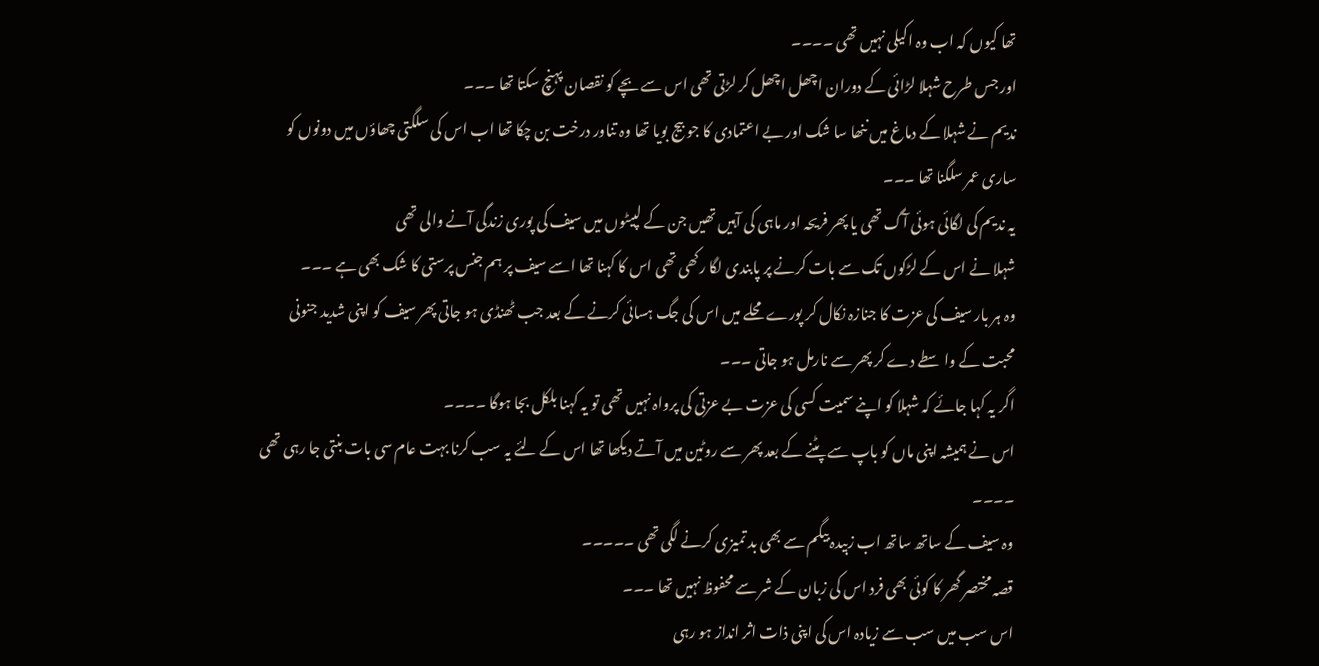تھا کیوں کہ اب وہ اکیلی نہیں تھی ۔۔۔۔
اور جس طرح شہلا لڑائی کے دوران اچھل اچھل کر لڑتی تھی اس سے بچے کو نقصان پہنچ سکتا تھا ۔۔۔
ندیم نے شہلا کے دماغ میں ننھا سا شک اور بے اعتمادی کا جو بیج بویا تھا وہ تناور درخت بن چکا تھا اب اس کی سلگتی چھاؤں میں دونوں کو ساری عمر سلگنا تھا ۔۔۔
یہ ندیم کی لگائی ہوئی آگ تھی يا پھر فریحہ اور ماہی کی آہیں تھیں جن کے لپیٹوں میں سیف کی پوری زندگی آنے والی تھی
شہلا نے اس کے لڑکوں تک سے بات کرنے پر پابندی لگا رکھی تھی اس کا کہنا تھا اسے سیف پر ہم جنس پرستی کا شک بھی ہے ۔۔۔
وہ ہر بار سیف کی عزت کا جنازہ نکال کر پورے محلے میں اس کی جگ ہسائی کرنے کے بعد جب ٹھنڈی ہو جاتی پھر سیف کو اپنی شدید جنونی محبت کے واسطے دے کر پھر سے نارمل ہو جاتی ۔۔۔
اگر یہ کہا جائے کہ شہلا کو اپنے سمیت کسی کی عزت بے عزتی کی پرواہ نہیں تھی تو یہ کہنا بلکل بجا ہوگا ۔۔۔۔
اس نے ہمیشہ اپنی ماں کو باپ سے پٹنے کے بعد پھر سے روٹین میں آتے دیکھا تھا اس کے لئے یہ سب کرنا بہت عام سی بات بنتی جا رہی تھی ۔۔۔۔
وہ سیف کے ساتھ ساتھ اب زبیدہ بيگم سے بھی بد تمیزی کرنے لگی تھی ۔۔۔۔۔
قصہ مختصر گھر کا کوئی بھی فرد اس کی زبان کے شر سے محفوظ نہیں تھا ۔۔۔
اس سب میں سب سے زیادہ اس کی اپنی ذات اثر انداز ہو رہی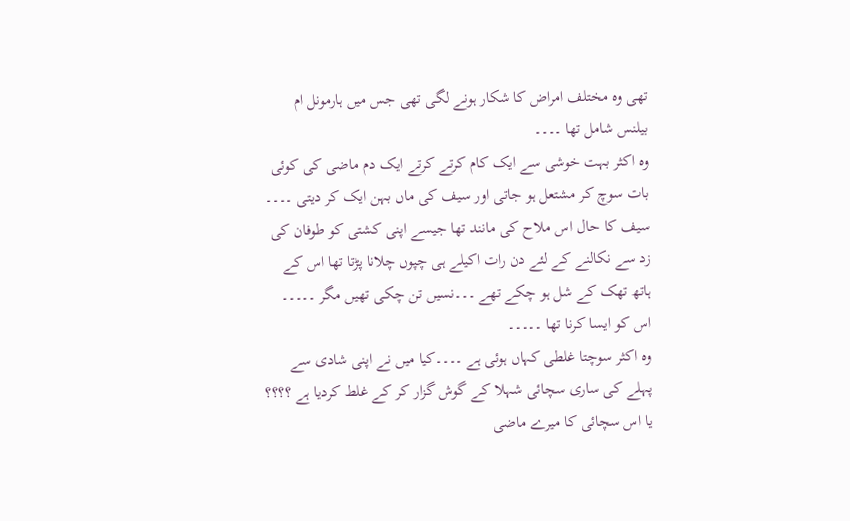تھی وہ مختلف امراض کا شکار ہونے لگی تھی جس میں ہارمونل ام بیلنس شامل تھا ۔۔۔۔
وہ اکثر بہت خوشی سے ایک کام کرتے کرتے ایک دم ماضی کی کوئی بات سوچ کر مشتعل ہو جاتی اور سیف کی ماں بہن ایک کر دیتی ۔۔۔۔
سیف کا حال اس ملاح کی مانند تھا جیسے اپنی کشتی کو طوفان کی زد سے نکالنے کے لئے دن رات اکیلے ہی چپوں چلانا پڑتا تھا اس کے ہاتھ تهک کے شل ہو چکے تھے ۔۔۔نسیں تن چکی تھیں مگر ۔۔۔۔۔
اس کو ایسا کرنا تھا ۔۔۔۔۔
وہ اکثر سوچتا غلطی کہاں ہوئی ہے ۔۔۔۔کیا میں نے اپنی شادی سے پہلے کی ساری سچائی شہلا کے گوش گزار کر کے غلط کردیا ہے ؟؟؟؟
يا اس سچائی کا میرے ماضی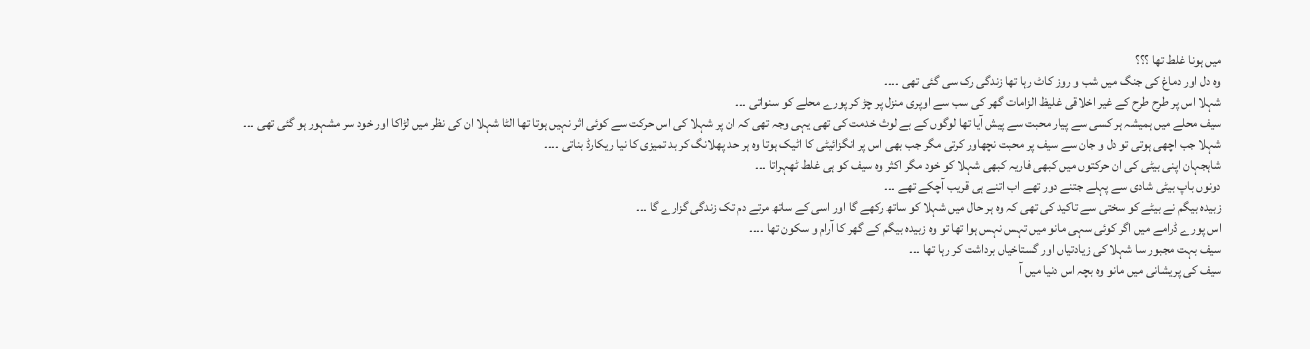میں ہونا غلط تھا ؟؟؟
وہ دل اور دماغ کی جنگ میں شب و روز کاٹ رہا تھا زندگی رک سی گئی تھی ۔۔۔۔
شہلا اس پر طرح طرح کے غیر اخلاقی غلیظ الزامات گھر کی سب سے اوپری منزل پر چڑ کر پورے محلے کو سنواتی ۔۔۔
سیف محلے میں ہمیشہ ہر کسی سے پیار محبت سے پیش آیا تھا لوگوں کے بے لوث خدمت کی تھی یہی وجہ تھی کہ ان پر شہلا کی اس حرکت سے کوئی اثر نہیں ہوتا تھا الٹا شہلا ان کی نظر میں لڑاکا اور خود سر مشہور ہو گئی تھی ۔۔۔
شہلا جب اچھی ہوتی تو دل و جان سے سیف پر محبت نچھاور کرتی مگر جب بھی اس پر انگزائیٹی کا اٹیک ہوتا وہ ہر حد پھلانگ کر بد تمیزی کا نیا ریکارڈ بناتی ۔۔۔۔
شاہجہان اپنی بیٹی کی ان حرکتوں میں کبھی فاریہ کبھی شہلا کو خود مگر اکثر وہ سیف کو ہی غلط ٹھہراتا ۔۔۔
دونوں باپ بیٹی شادی سے پہلے جتنے دور تھے اب اتنے ہی قریب آچکے تھے ۔۔۔
زبیدہ بيگم نے بیٹے کو سختی سے تاکید کی تھی کہ وہ ہر حال میں شہلا کو ساتھ رکھے گا اور اسی کے ساتھ مرتے دم تک زندگی گزارے گا ۔۔۔
اس پورے ڈرامے میں اگر کوئی سہی مانو میں تہس نہس ہوا تھا تو وہ زبیدہ بيگم کے گھر کا آرام و سکون تھا ۔۔۔۔
سیف بہت مجبور سا شہلا کی زیادتیاں اور گستاخیاں برداشت کر رہا تھا ۔۔۔
سیف کی پریشانی میں مانو وہ بچہ اس دنیا میں آ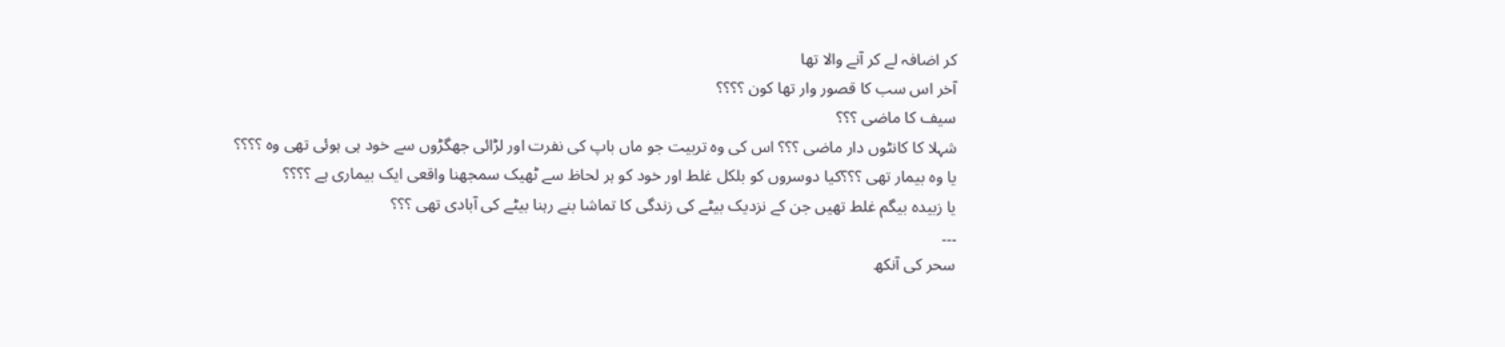کر اضافہ لے کر آنے والا تھا
آخر اس سب کا قصور وار تھا کون ؟؟؟؟
سیف کا ماضی ؟؟؟
شہلا کا کانٹوں دار ماضی ؟؟؟ اس کی وہ تربیت جو ماں باپ کی نفرت اور لڑائی جھگڑوں سے خود ہی ہوئی تھی وہ ؟؟؟؟
یا وہ بیمار تھی ؟؟؟کیا دوسروں کو بلکل غلط اور خود کو ہر لحاظ سے ٹھیک سمجھنا واقعی ایک بیماری ہے ؟؟؟؟
یا زبیدہ بيگم غلط تھیں جن کے نزديک بیٹے کی زندگی کا تماشا بنے رہنا بیٹے کی آبادی تھی ؟؟؟
۔۔۔
سحر کی آنکھ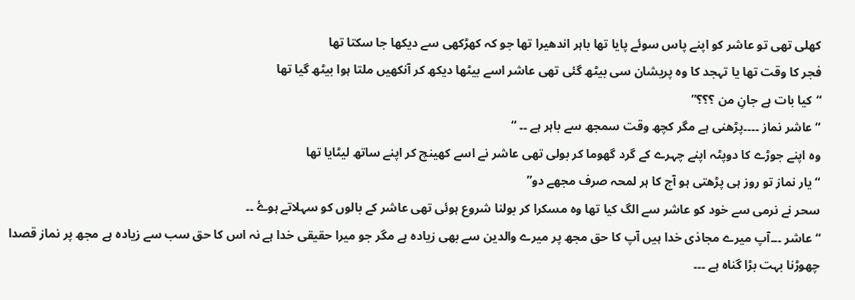کھلی تھی تو عاشر کو اپنے پاس سوئے پایا تھا باہر اندھیرا تھا جو کہ کھڑکھی سے دیکھا جا سکتا تھا
فجر کا وقت تھا یا تہجد کا وہ پریشان سی بیٹھ گئی تھی عاشر اسے بیٹھا دیکھ کر آنکھیں ملتا ہوا بیٹھ گیا تھا
“کیا بات ہے جانِ من ؟؟؟”
“عاشر نماز ۔۔۔۔پڑھنی ہے مگر کچھ وقت سمجھ سے باہر ہے ۔۔ “
وہ اپنے جوڑے کا دوپٹہ اپنے چہرے کے گرد گھوما کر بولی تھی عاشر نے اسے کھینچ کر اپنے ساتھ لیٹایا تھا
“یار نماز تو روز ہی پڑھتی ہو آج کا ہر لمحہ صرف مجھے دو”
سحر نے نرمی سے خود کو عاشر سے الگ کیا تھا وہ مسکرا کر بولنا شروع ہوئی تھی عاشر کے بالوں کو سہلاتے ہوۓ ۔۔
“عاشر ۔۔۔آپ میرے مجاذی خدا ہیں آپ کا حق مجھ پر میرے والدین سے بھی زیادہ ہے مگر جو میرا حقیقی خدا ہے نہ اس کا حق سب سے زیادہ ہے مجھ پر نماز قصدا چھوڑنا بہت بڑا گناہ ہے ۔۔۔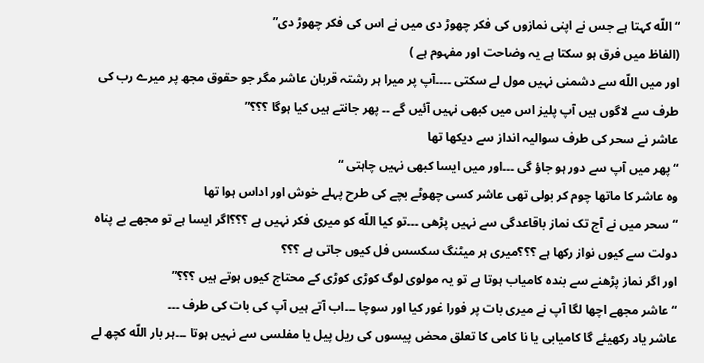“اللّه کہتا ہے جس نے اپنی نمازوں کی فکر چھوڑ دی میں نے اس کی فکر چھوڑ دی”
(الفاظ میں فرق ہو سکتا ہے یہ وضاحت اور مفہوم ہے )
اور میں اللّه سے دشمنی نہیں مول لے سکتی ۔۔۔۔آپ پر میرا ہر رشتہ قربان عاشر مگر جو حقوق مجھ پر میرے رب کی طرف سے لاگوں ہیں آپ پلیز اس میں کبھی نہیں آئیں گے ۔۔ پھر جانتے ہیں کیا ہوگا ؟؟؟”
عاشر نے سحر كی طرف سوالیہ انداز سے دیکھا تھا
“پھر میں آپ سے دور ہو جاؤ گی ۔۔۔اور میں ایسا کبھی نہیں چاہتی “
وہ عاشر کا ماتھا چوم کر بولی تھی عاشر کسی چھوٹے بچے کی طرح پہلے خوش اور اداس ہوا تھا
“سحر میں نے آج تک نماز باقاعدگی سے نہیں پڑھی ۔۔۔تو کیا اللّه کو میری فکر نہیں ہے ؟؟؟اگر ایسا ہے تو مجھے بے پناہ دولت سے کیوں نواز رکھا ہے ؟؟؟میری ہر میٹنگ سکسس فل کیوں جاتی ہے ؟؟؟
اور اگر نماز پڑھنے سے بندہ کامیاب ہوتا ہے تو یہ مولوی لوگ کوڑی کوڑی کے محتاج کیوں ہوتے ہیں ؟؟؟”
“عاشر مجھے اچھا لگا آپ نے میری بات پر فورا غور کیا اور سوچا ۔۔۔اب آتے ہیں آپ کی بات کی طرف ۔۔۔
عاشر یاد رکھیئے گا کامیابی یا نا کامی کا تعلق محض پیسوں کی ريل پيل یا مفلسی سے نہیں ہوتا ۔۔۔ہر بار اللّه کچھ لے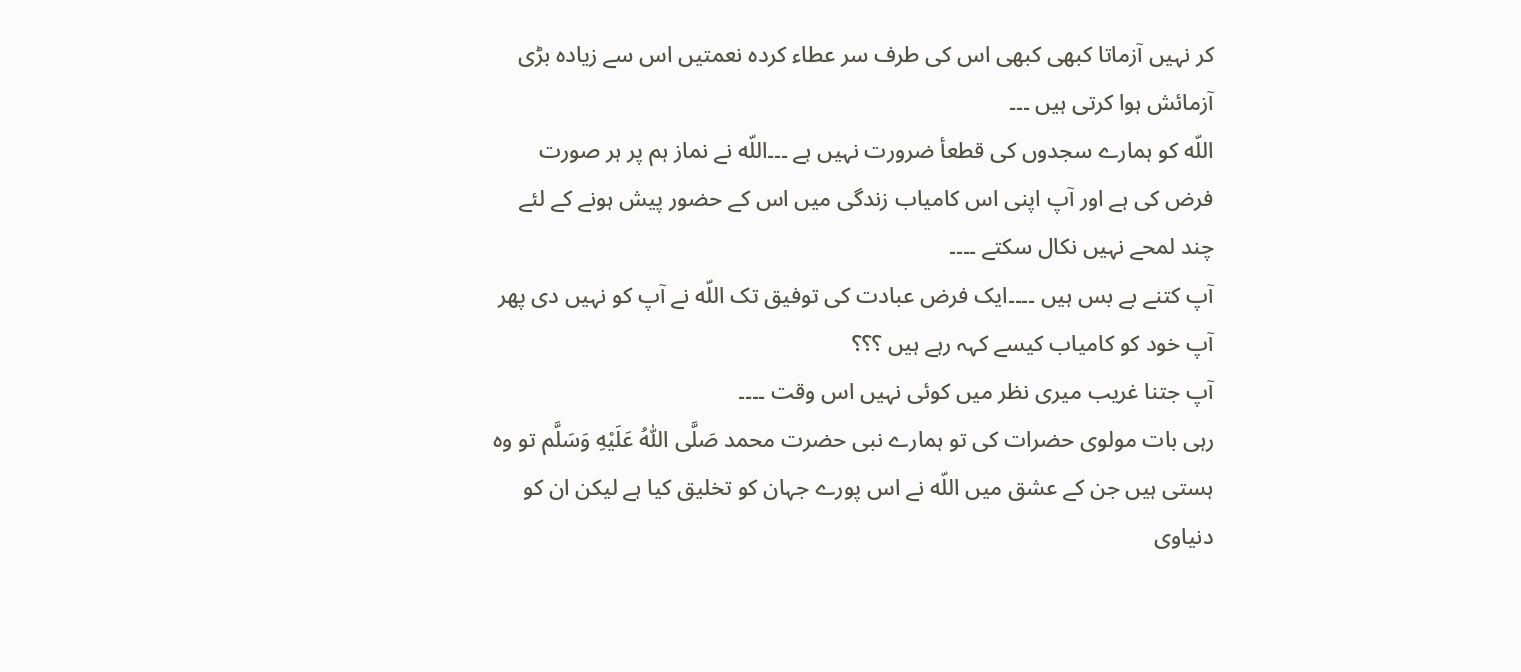کر نہیں آزماتا کبھی کبھی اس کی طرف سر عطاء کردہ نعمتیں اس سے زیادہ بڑی آزمائش ہوا کرتی ہیں ۔۔۔
اللّه کو ہمارے سجدوں کی قطعأ ضرورت نہیں ہے ۔۔۔اللّه نے نماز ہم پر ہر صورت فرض کی ہے اور آپ اپنی اس کامیاب زندگی میں اس کے حضور پیش ہونے کے لئے چند لمحے نہیں نکال سکتے ۔۔۔۔
آپ کتنے بے بس ہیں ۔۔۔۔ایک فرض عبادت کی توفیق تک اللّه نے آپ کو نہیں دی پھر آپ خود کو کامیاب کیسے کہہ رہے ہیں ؟؟؟
آپ جتنا غریب میری نظر میں کوئی نہیں اس وقت ۔۔۔۔
رہی بات مولوی حضرات کی تو ہمارے نبی حضرت محمد صَلَّى اللّٰهُ عَلَيْهِ وَسَلَّم تو وہ ہستی ہیں جن کے عشق میں اللّه نے اس پورے جہان کو تخلیق کیا ہے لیکن ان کو دنیاوی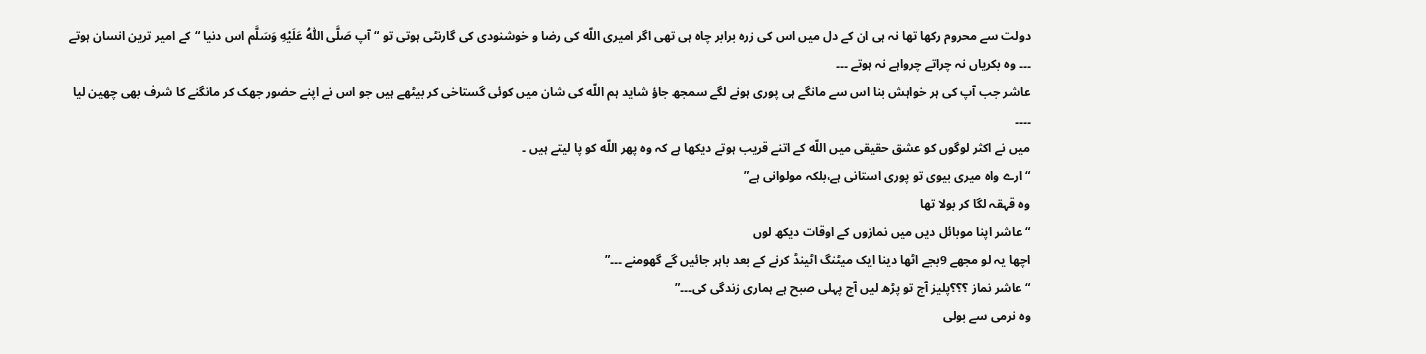دولت سے محروم رکھا تھا نہ ہی ان کے دل میں اس کی زرہ برابر چاہ ہی تھی اگر امیری اللّه کی رضا و خوشنودی کی گارنٹی ہوتی تو “آپ صَلَّى اللّٰهُ عَلَيْهِ وَسَلَّم اس دنیا “کے امیر ترین انسان ہوتے ۔۔۔ وہ بكریاں نہ چراتے چرواہے نہ ہوتے ۔۔۔
عاشر جب آپ کی ہر خواہش بنا اس سے مانگے ہی پوری ہونے لگے سمجھ جاؤ شاید ہم اللّه کی شان میں کوئی گستاخی کر بیٹھے ہیں جو اس نے اپنے حضور جھک کر مانگنے کا شرف بھی چھين لیا ۔۔۔۔
میں نے اکثر لوگوں کو عشق حقیقی میں اللّه کے اتنے قریب ہوتے دیکھا ہے کہ وہ پھر اللّه کو پا لیتے ہیں ۔
“ارے واہ میری بیوی تو پوری استانی ہے،بلکہ مولوانی ہے”
وہ قہقہ لگا کر بولا تھا
“عاشر اپنا موبائل دیں میں نمازوں کے اوقات دیکھ لوں
اچھا یہ لو مجھے 9بجے اٹھا دینا ایک میٹنگ اٹینڈ کرنے کے بعد باہر جائیں گے گھومنے ۔۔۔”
“عاشر نماز ؟؟؟پلیز آج تو پڑھ لیں آج پہلی صبح ہے ہماری زندگی کی۔۔۔”
وہ نرمی سے بولی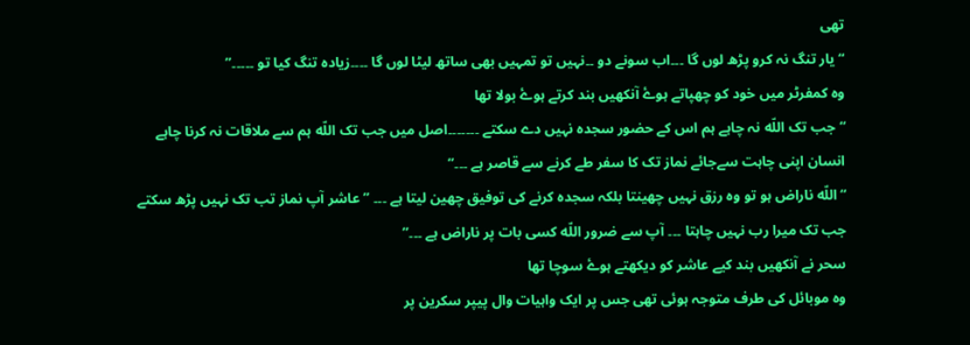تھی
“یار تنگ نہ کرو پڑھ لوں گا ۔۔۔اب سونے دو ۔۔نہیں تو تمہیں بھی ساتھ لیٹا لوں گا ۔۔۔۔زیادہ تنگ کیا تو ۔۔۔۔۔”
وہ کمفرٹر میں خود کو چھپاتے ہوۓ آنکھیں بند کرتے ہوۓ بولا تھا
“جب تک اللّه نہ چاہے ہم اس کے حضور سجده نہیں دے سکتے ۔۔۔۔۔۔۔اصل میں جب تک اللّه ہم سے ملاقات نہ کرنا چاہے انسان اپنی چاہت سےجائے نماز تک کا سفر طے کرنے سے قاصر ہے ۔۔۔”
“اللّه ناراض ہو تو وہ رزق نہیں چھینتا بلکہ سجده کرنے کی توفیق چھين لیتا ہے ۔۔۔ ” عاشر آپ نماز تب تک نہیں پڑھ سکتے جب تک میرا رب نہیں چاہتا ۔۔۔ آپ سے ضرور اللّه کسی بات پر ناراض ہے ۔۔۔”
سحر نے آنکھیں بند کیے عاشر کو دیکھتے ہوۓ سوچا تھا
وہ موبائل کی طرف متوجہ ہوئی تھی جس پر ایک واہیات وال پیپر سکرین پر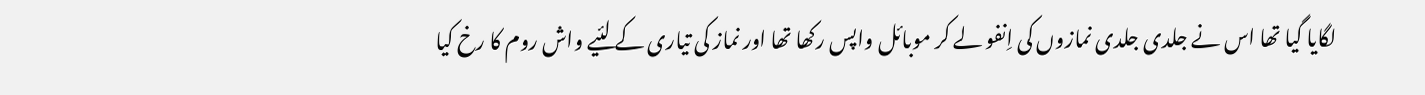لگایا گیا تھا اس نے جلدی جلدی نمازوں کی اِنفو لے کر موبائل واپس رکھا تھا اور نماز کی تیاری کے لئیے واش روم کا رخ کیا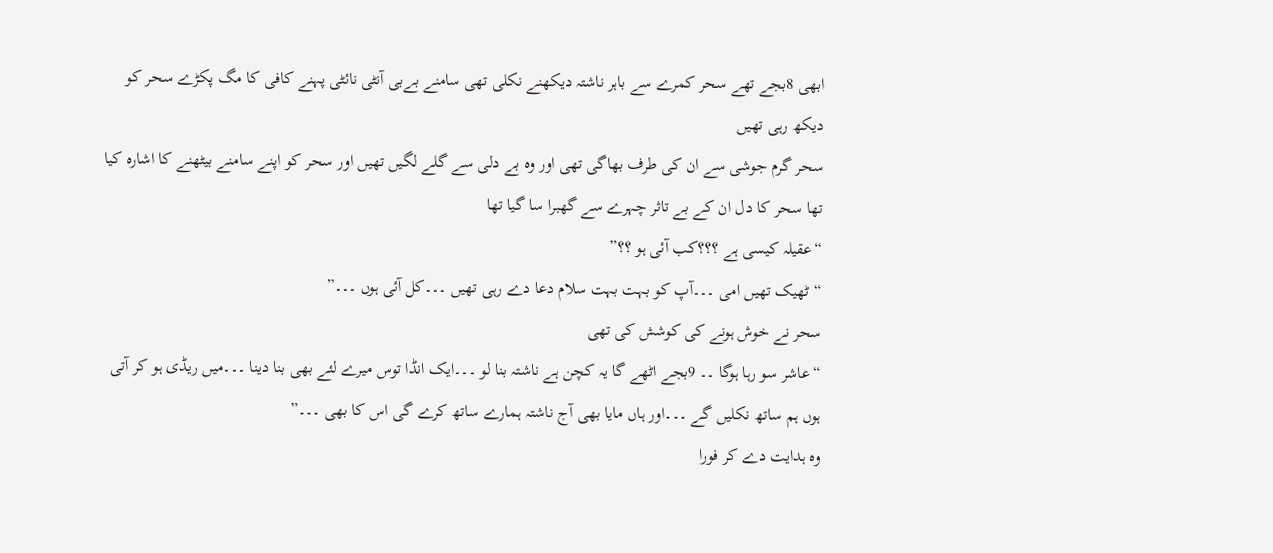ابھی 8بجے تھے سحر کمرے سے باہر ناشتہ دیکھنے نکلی تھی سامنے بےبی آنٹی نائٹی پہنے کافی کا مگ پکڑے سحر کو دیکھ رہی تھیں
سحر گرم جوشی سے ان کی طرف بھاگی تھی اور وہ بے دلی سے گلے لگیں تھیں اور سحر کو اپنے سامنے بیٹھنے کا اشارہ کیا تھا سحر کا دل ان کے بے تاثر چہرے سے گھبرا سا گیا تھا
“عقیلہ کیسی ہے ؟؟؟کب آئی ہو ؟؟”
“ٹھیک تھیں امی ۔۔۔آپ کو بہت بہت سلام دعا دے رہی تھیں ۔۔۔کل آئی ہوں ۔۔۔”
سحر نے خوش ہونے کی کوشش کی تھی
“عاشر سو رہا ہوگا ۔۔ 9بجے اٹھے گا یہ کچن ہے ناشتہ بنا لو ۔۔۔ایک انڈا توس میرے لئے بھی بنا دینا ۔۔۔میں ریڈی ہو کر آتی ہوں ہم ساتھ نکلیں گے ۔۔۔اور ہاں مایا بھی آج ناشتہ ہمارے ساتھ کرے گی اس کا بھی ۔۔۔”
وہ ہدایت دے کر فورا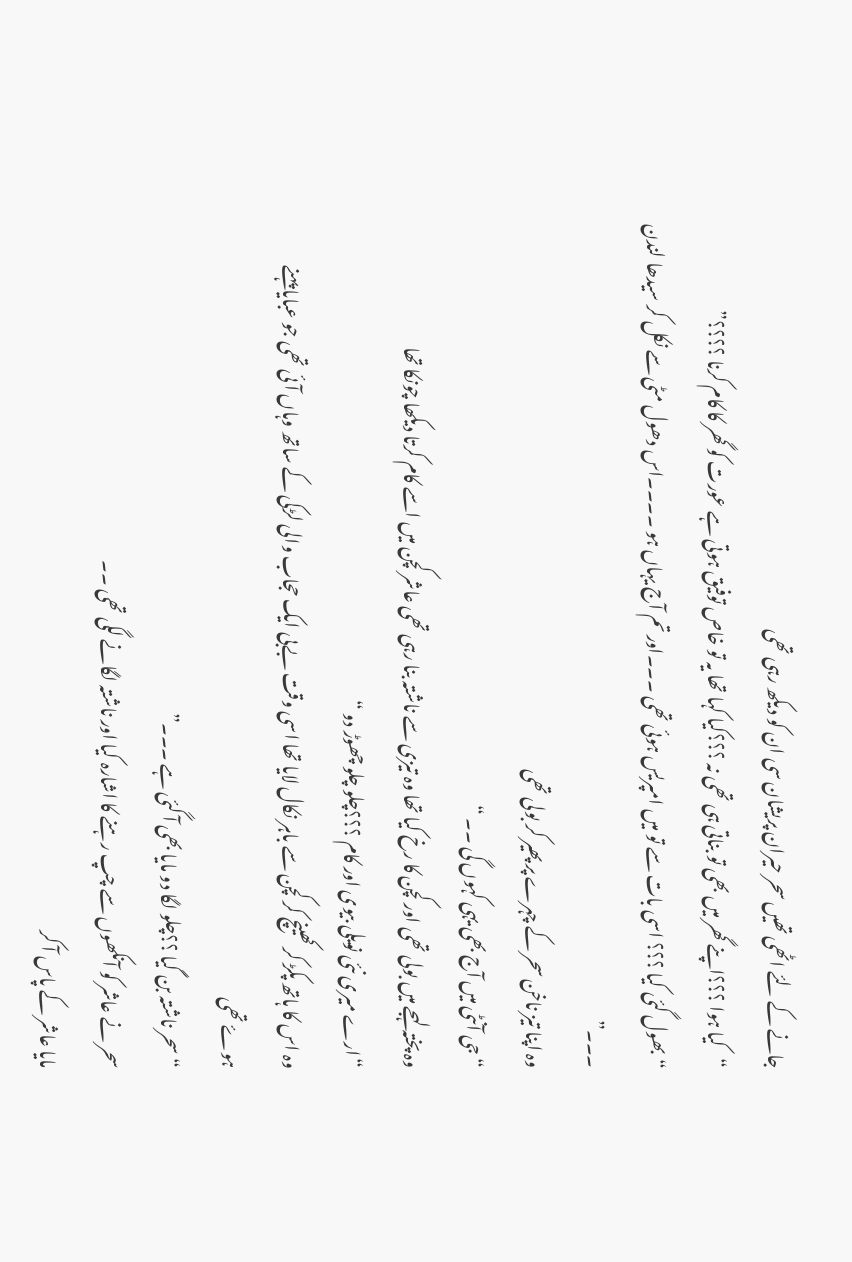جانے کے لئے اٹھی تھیں سحر حیران پریشان سی ان کو دیکھ رہی تھی
“کیا ہوا ؟؟؟اپنے گھر میں بھی تو بناتی ہی تھی نہ ؟؟؟کیا کہا تھا یہ تو خاص توفیق ہوتی ہے عورت کو گھر کا کام کرنا ؟؟؟؟”
“بھول گئی کیا ؟؟؟ اسی بات سے تو میں امپریس ہوئی تھی ۔۔۔اور تم آج یہاں ہو ۔۔۔۔اس دھول مٹی سے نکل کر سیدھا لندن ۔۔۔”
وہ اپنا تیز ناخن سحر کے چہرے پر پھیر کر بولی تھی
“جی آنٹی میں آج بھی یہی کہوں گی ۔۔ “
وہ پختہ لہجے میں بولی تھی اور کچن کا رخ کیا تھا وہ تیزی سے ناشتہ بنا رہی تھی عاشر کچن میں اسے کام کرتا دیکھا چونکا تھا
“ارے میری نئی نویلی بیوی اور کام ؟؟؟چلو چلو چھوڑ دو “
وہ اس کا ہاتھ پکڑ کر کھینچ کر کچن سے باہر نکال لایا تھا اسی وقت بےبی ایک حجاب والی لڑکی کے ساتھ وہاں آئی تھی جو عبایا پہنے ہوۓ تھی
“سحر ناشتہ بن گیا ؟؟چلو لگا دو مایا بھی آ گئی ہے ۔۔۔”
سحر نے عاشر کو آنکھوں سے چپ رہنے کا اشارہ کیا اور ناشتہ لگانے لگی تھی ۔۔
مایا عاشر کے پاس آ کر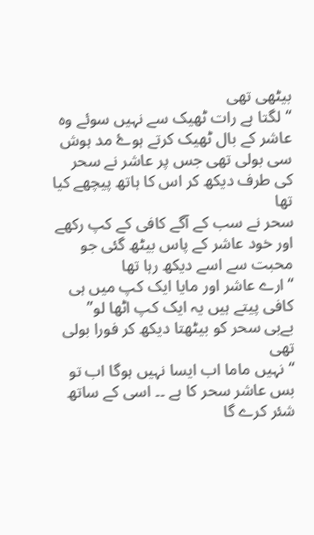بیٹھی تھی
“لگتا ہے رات ٹھیک سے نہیں سوئے وہ عاشر کے بال ٹھیک کرتے ہوۓ مد ہوش سی بولی تھی جس پر عاشر نے سحر کی طرف دیکھ کر اس کا ہاتھ پیچھے کیا تھا
سحر نے سب کے آگے کافی کے کپ رکھے اور خود عاشر کے پاس بیٹھ گئی جو محبت سے اسے دیکھ رہا تھا
“ارے عاشر اور مایا ایک کپ میں ہی کافی پیتے ہیں یہ ایک کپ اٹھا لو”
بےبی سحر کو بیٹھتا دیکھ کر فورا بولی تھی
“نہیں ماما اب ایسا نہیں ہوگا اب تو بس عاشر سحر کا ہے ۔۔ اسی کے ساتھ شئر کرے گا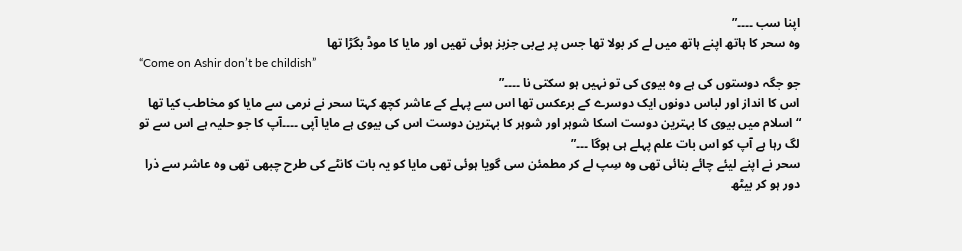اپنا سب ۔۔۔۔”
وہ سحر کا ہاتھ اپنے ہاتھ میں لے کر بولا تھا جس پر بےبی جزبز ہوئی تھیں اور مایا کا موڈ بگڑا تھا
“Come on Ashir don’t be childish”
جو جگہ دوستوں کی ہے وہ بیوی کی تو نہیں ہو سکتی نا ۔۔۔۔”
اس کا انداز اور لباس دونوں ایک دوسرے کے برعکس تھا اس سے پہلے کے عاشر کچھ کہتا سحر نے نرمی سے مایا کو مخاطب کیا تھا
“اسلام میں بیوی کا بہترین دوست اسکا شوہر اور شوہر کا بہترین دوست اس کی بیوی ہے مایا آپی ۔۔۔۔آپ کا جو حلیہ ہے اس سے تو لگ رہا ہے آپ کو اس بات علم پہلے ہی ہوگا ۔۔۔”
سحر نے اپنے لیئے چائے بنائی تھی وہ سِپ لے کر مطمئن سی گویا ہوئی تھی مایا کو یہ بات کانٹے کی طرح چبھی تھی وہ عاشر سے ذرا دور ہو کر بیٹھ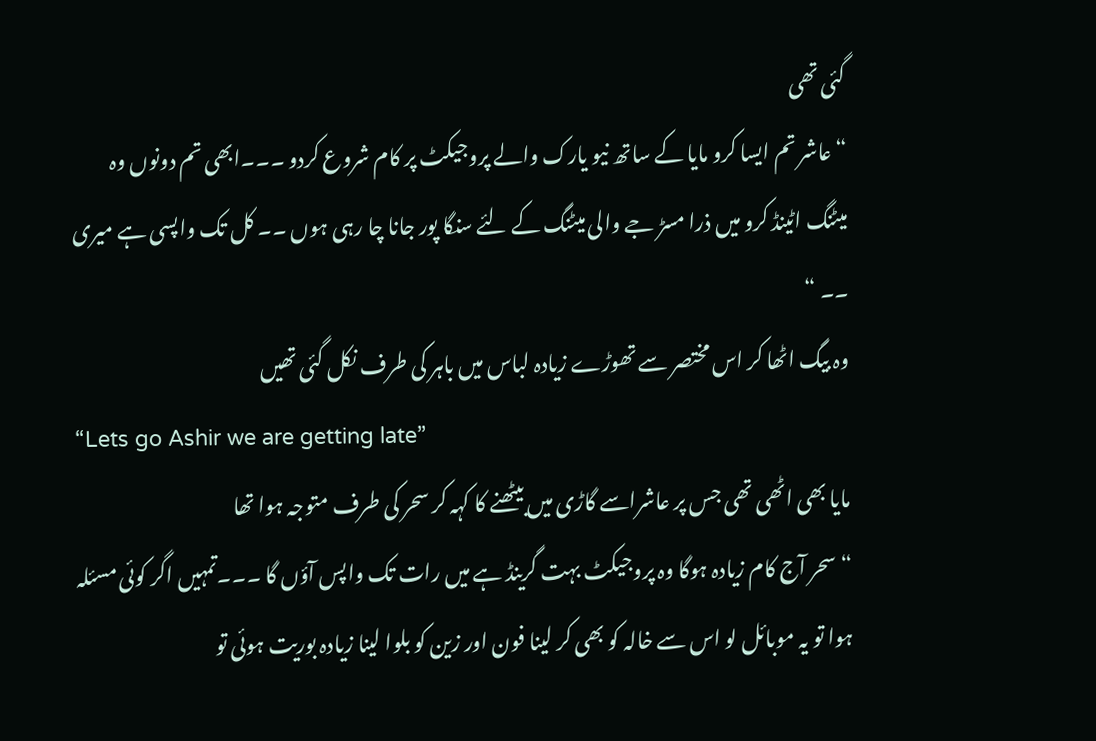گئی تھی
“عاشر تم ایسا کرو مایا کے ساتھ نیو یارک والے پروجیکٹ پر کام شروع کردو ۔۔۔ابھی تم دونوں وہ میٹنگ اٹینڈ کرو میں ذرا مسڑ جے والی میٹنگ کے لئے سنگا پور جانا چا رہی ہوں ۔۔ کل تک واپسی ہے میری ۔۔ “
وہ بیگ اٹھا کر اس مختصر سے تھوڑے زیادہ لباس میں باہر کی طرف نکل گئی تھیں
“Lets go Ashir we are getting late”
مایا بھی اٹھی تھی جس پر عاشراسے گاڑی میں بیٹھنے کا کہہ کر سحر کی طرف متوجہ ہوا تھا
“سحر آج کام زیادہ ہوگا وہ پروجیکٹ بہت گرینڈ ہے میں رات تک واپس آؤں گا ۔۔۔تمہیں اگر کوئی مسئلہ ہوا تو یہ موبائل لو اس سے خالہ کو بھی کر لینا فون اور زين کو بلوا لینا زیادہ بوریت ہوئی تو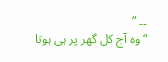۔۔ “
“وہ آج کل گھر پر ہی ہوتا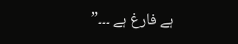ہے فارغ ہے ۔۔۔”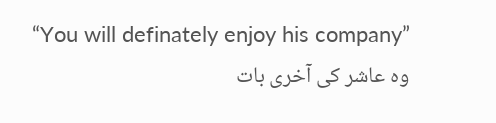“You will definately enjoy his company”
وہ عاشر کی آخری بات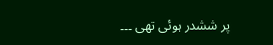پر ششدر ہوئی تھی ۔۔۔